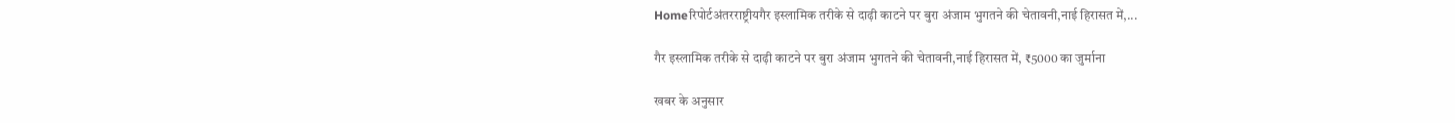Homeरिपोर्टअंतरराष्ट्रीयगैर इस्लामिक तरीके से दाढ़ी काटने पर बुरा अंजाम भुगतने की चेतावनी,नाई हिरासत में,...

गैर इस्लामिक तरीके से दाढ़ी काटने पर बुरा अंजाम भुगतने की चेतावनी,नाई हिरासत में, ₹5000 का जुर्माना

खबर के अनुसार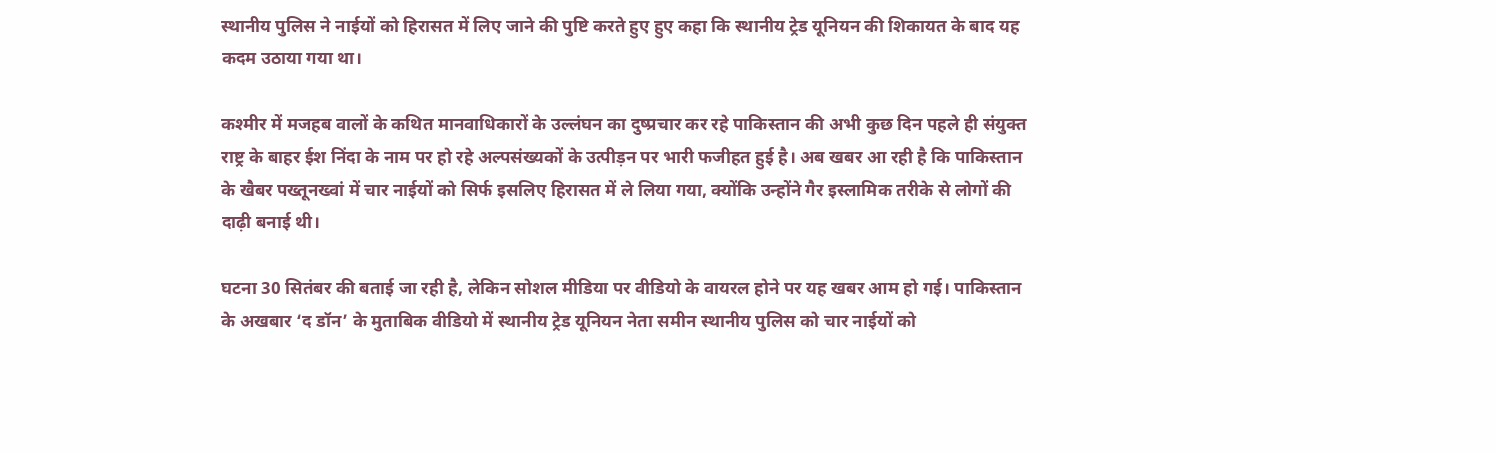स्थानीय पुलिस ने नाईयों को हिरासत में लिए जाने की पुष्टि करते हुए हुए कहा कि स्थानीय ट्रेड यूनियन की शिकायत के बाद यह कदम उठाया गया था।

कश्मीर में मजहब वालों के कथित मानवाधिकारों के उल्लंघन का दुष्प्रचार कर रहे पाकिस्तान की अभी कुछ दिन पहले ही संयुक्त राष्ट्र के बाहर ईश निंदा के नाम पर हो रहे अल्पसंख्यकों के उत्पीड़न पर भारी फजीहत हुई है। अब खबर आ रही है कि पाकिस्तान के खैबर पख्तूनख्वां में चार नाईयों को सिर्फ इसलिए हिरासत में ले लिया गया, क्योंकि उन्होंने गैर इस्लामिक तरीके से लोगों की दाढ़ी बनाई थी।

घटना 30 सितंबर की बताई जा रही है, लेकिन सोशल मीडिया पर वीडियो के वायरल होने पर यह खबर आम हो गई। पाकिस्तान के अखबार ‘द डॉन’ के मुताबिक वीडियो में स्थानीय ट्रेड यूनियन नेता समीन स्थानीय पुलिस को चार नाईयों को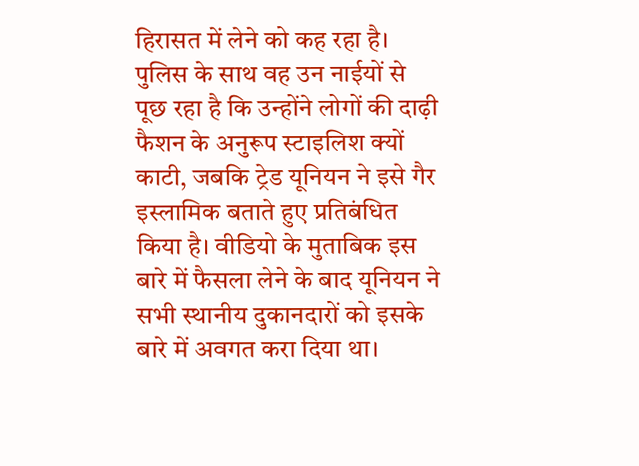हिरासत में लेने को कह रहा है। पुलिस के साथ वह उन नाईयों से पूछ रहा है कि उन्होंने लोगों की दाढ़ी फैशन के अनुरूप स्टाइलिश क्यों काटी, जबकि ट्रेड यूनियन ने इसे गैर इस्लामिक बताते हुए प्रतिबंधित किया है। वीडियो के मुताबिक इस बारे में फैसला लेने के बाद यूनियन ने सभी स्थानीय दुकानदारों को इसके बारे में अवगत करा दिया था।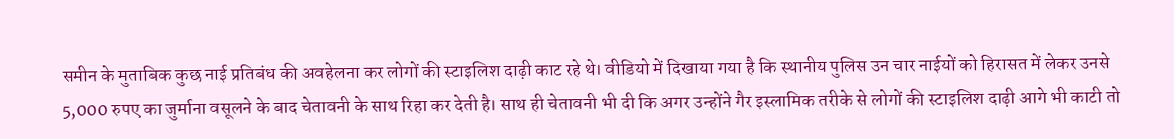समीन के मुताबिक कुछ नाई प्रतिबंध की अवहेलना कर लोगों की स्टाइलिश दाढ़ी काट रहे थे। वीडियो में दिखाया गया है कि स्थानीय पुलिस उन चार नाईयों को हिरासत में लेकर उनसे 5,000 रुपए का जुर्माना वसूलने के बाद चेतावनी के साथ रिहा कर देती है। साथ ही चेतावनी भी दी कि अगर उन्होंने गैर इस्लामिक तरीके से लोगों की स्टाइलिश दाढ़ी आगे भी काटी तो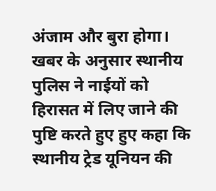अंजाम और बुरा होगा। खबर के अनुसार स्थानीय पुलिस ने नाईयों को हिरासत में लिए जाने की पुष्टि करते हुए हुए कहा कि स्थानीय ट्रेड यूनियन की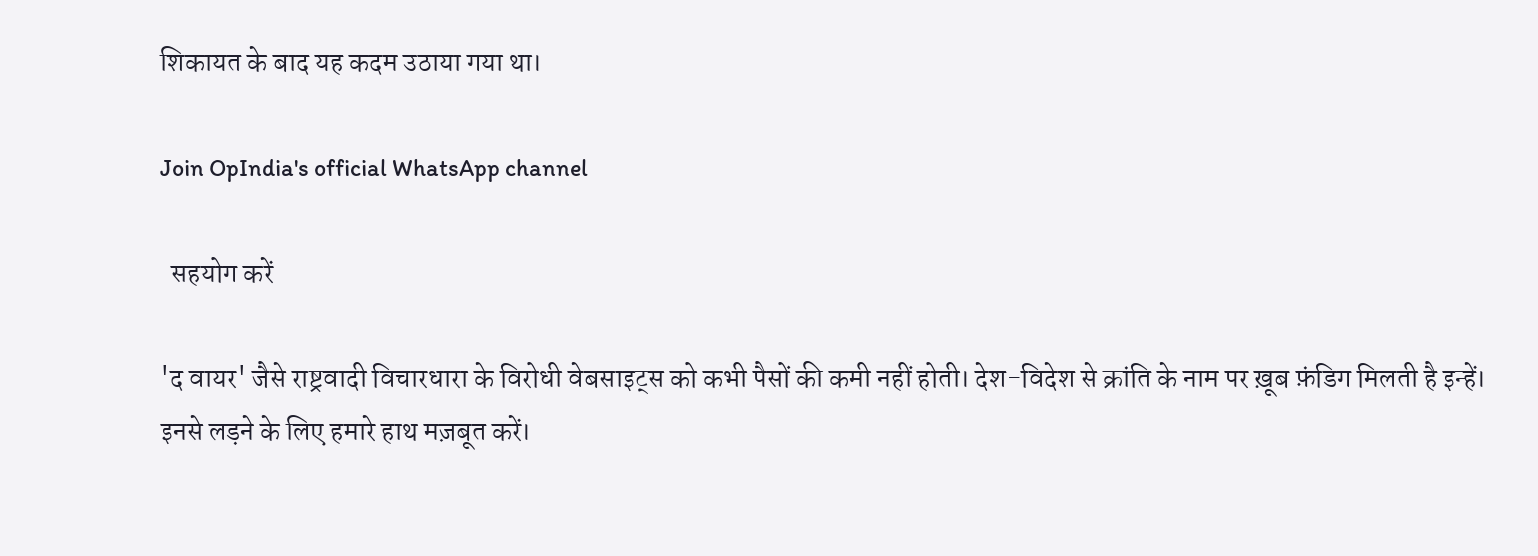शिकायत के बाद यह कदम उठाया गया था।

Join OpIndia's official WhatsApp channel

  सहयोग करें

'द वायर' जैसे राष्ट्रवादी विचारधारा के विरोधी वेबसाइट्स को कभी पैसों की कमी नहीं होती। देश-विदेश से क्रांति के नाम पर ख़ूब फ़ंडिग मिलती है इन्हें। इनसे लड़ने के लिए हमारे हाथ मज़बूत करें।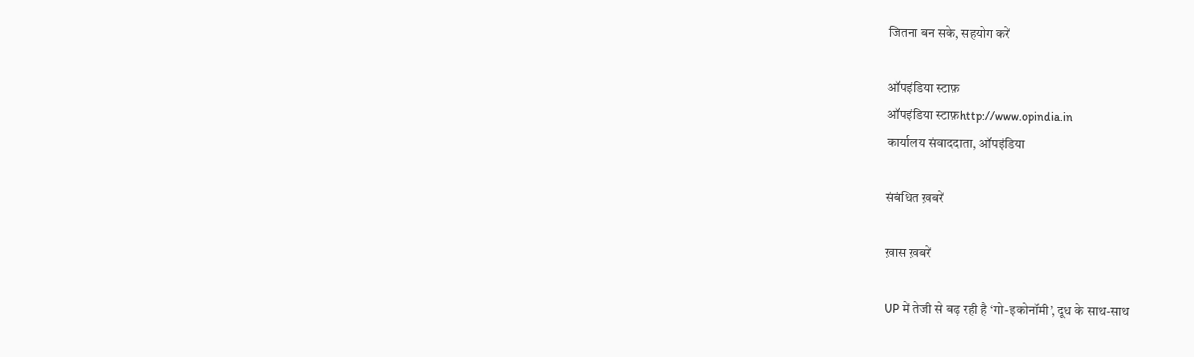जितना बन सके, सहयोग करें

ऑपइंडिया स्टाफ़
ऑपइंडिया स्टाफ़http://www.opindia.in
कार्यालय संवाददाता, ऑपइंडिया

संबंधित ख़बरें

ख़ास ख़बरें

UP में तेजी से बढ़ रही है ‘गो-इकोनॉमी’, दूध के साथ-साथ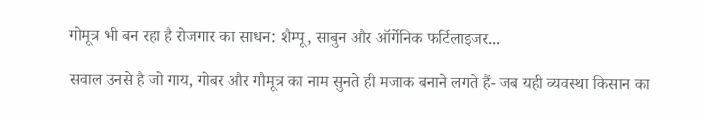गोमूत्र भी बन रहा है रोजगार का साधन: शैम्पू, साबुन और ऑर्गेनिक फर्टिलाइजर...

सवाल उनसे है जो गाय, गोबर और गौमूत्र का नाम सुनते ही मजाक बनाने लगते हैं- जब यही व्यवस्था किसान का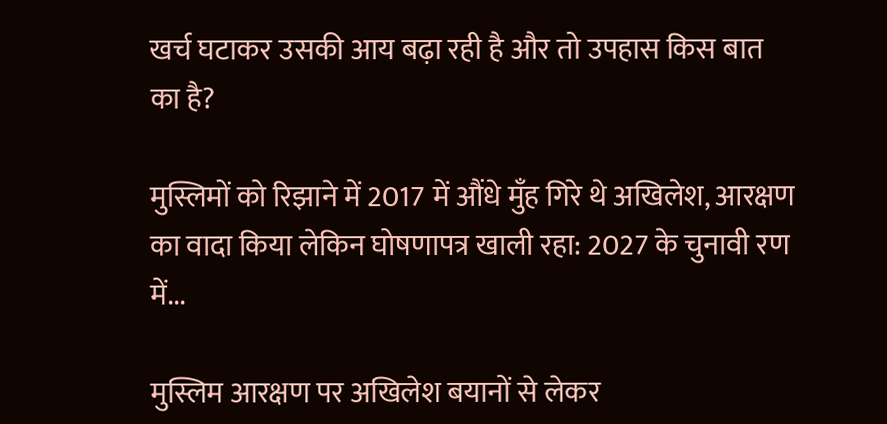खर्च घटाकर उसकी आय बढ़ा रही है और तो उपहास किस बात का है?

मुस्लिमों को रिझाने में 2017 में औंधे मुँह गिरे थे अखिलेश, आरक्षण का वादा किया लेकिन घोषणापत्र खाली रहा: 2027 के चुनावी रण में...

मुस्लिम आरक्षण पर अखिलेश बयानों से लेकर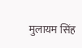मुलायम सिंह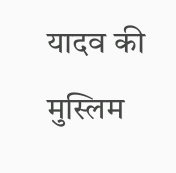यादव की मुस्लिम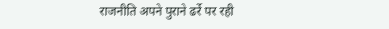राजनीति अपने पुराने ढर्रे पर रही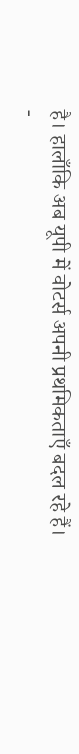है। हालाँकि अब यूपी में वोटर्स अपनी प्रथमिकताएँ बदल रहे हैं।
-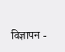विज्ञापन -